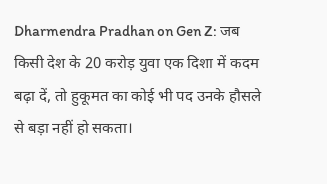Dharmendra Pradhan on Gen Z: जब किसी देश के 20 करोड़ युवा एक दिशा में कदम बढ़ा दें, तो हुकूमत का कोई भी पद उनके हौसले से बड़ा नहीं हो सकता।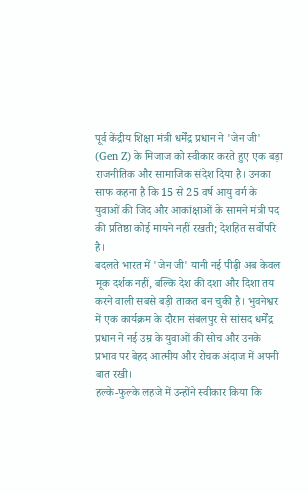पूर्व केंद्रीय शिक्षा मंत्री धर्मेंद्र प्रधान ने 'जेन जी' (Gen Z) के मिजाज को स्वीकार करते हुए एक बड़ा राजनीतिक और सामाजिक संदेश दिया है। उनका साफ कहना है कि 15 से 25 वर्ष आयु वर्ग के युवाओं की जिद और आकांक्षाओं के सामने मंत्री पद की प्रतिष्ठा कोई मायने नहीं रखती; देशहित सर्वोपरि है।
बदलते भारत में 'जेन जी' यानी नई पीढ़ी अब केवल मूक दर्शक नहीं, बल्कि देश की दशा और दिशा तय करने वाली सबसे बड़ी ताकत बन चुकी है। भुवनेश्वर में एक कार्यक्रम के दौरान संबलपुर से सांसद धर्मेंद्र प्रधान ने नई उम्र के युवाओं की सोच और उनके प्रभाव पर बेहद आत्मीय और रोचक अंदाज में अपनी बात रखी।
हल्के-फुल्के लहजे में उन्होंने स्वीकार किया कि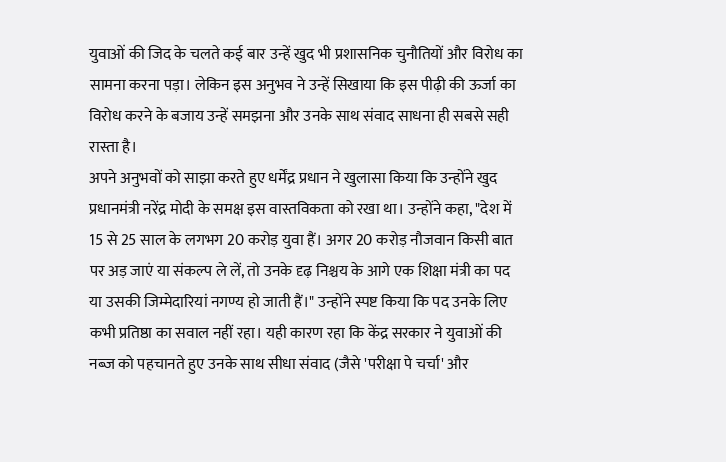युवाओं की जिद के चलते कई बार उन्हें खुद भी प्रशासनिक चुनौतियों और विरोध का सामना करना पड़ा। लेकिन इस अनुभव ने उन्हें सिखाया कि इस पीढ़ी की ऊर्जा का विरोध करने के बजाय उन्हें समझना और उनके साथ संवाद साधना ही सबसे सही रास्ता है।
अपने अनुभवों को साझा करते हुए धर्मेंद्र प्रधान ने खुलासा किया कि उन्होंने खुद प्रधानमंत्री नरेंद्र मोदी के समक्ष इस वास्तविकता को रखा था। उन्होंने कहा, "देश में 15 से 25 साल के लगभग 20 करोड़ युवा हैं। अगर 20 करोड़ नौजवान किसी बात पर अड़ जाएं या संकल्प ले लें, तो उनके दृढ़ निश्चय के आगे एक शिक्षा मंत्री का पद या उसकी जिम्मेदारियां नगण्य हो जाती हैं।" उन्होंने स्पष्ट किया कि पद उनके लिए कभी प्रतिष्ठा का सवाल नहीं रहा। यही कारण रहा कि केंद्र सरकार ने युवाओं की नब्ज को पहचानते हुए उनके साथ सीधा संवाद (जैसे 'परीक्षा पे चर्चा' और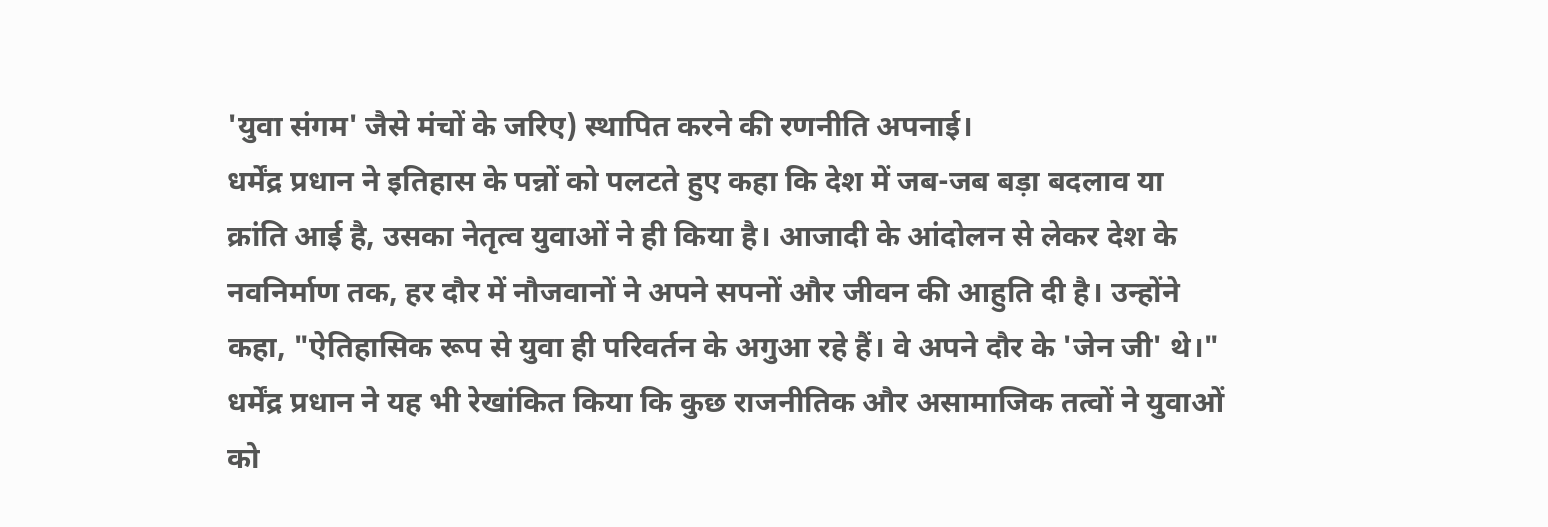'युवा संगम' जैसे मंचों के जरिए) स्थापित करने की रणनीति अपनाई।
धर्मेंद्र प्रधान ने इतिहास के पन्नों को पलटते हुए कहा कि देश में जब-जब बड़ा बदलाव या क्रांति आई है, उसका नेतृत्व युवाओं ने ही किया है। आजादी के आंदोलन से लेकर देश के नवनिर्माण तक, हर दौर में नौजवानों ने अपने सपनों और जीवन की आहुति दी है। उन्होंने कहा, "ऐतिहासिक रूप से युवा ही परिवर्तन के अगुआ रहे हैं। वे अपने दौर के 'जेन जी' थे।"
धर्मेंद्र प्रधान ने यह भी रेखांकित किया कि कुछ राजनीतिक और असामाजिक तत्वों ने युवाओं को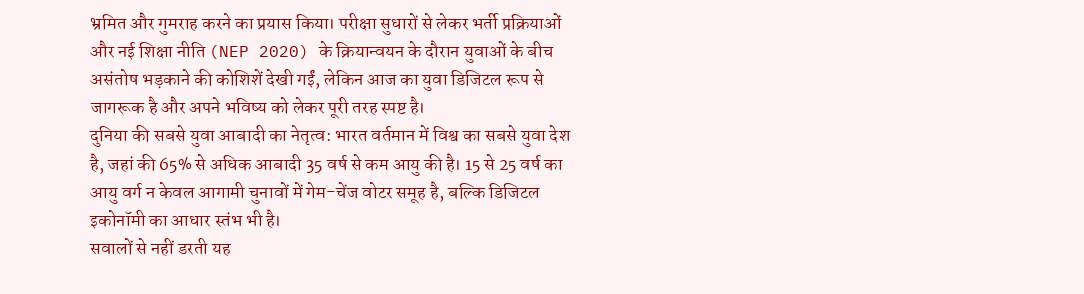भ्रमित और गुमराह करने का प्रयास किया। परीक्षा सुधारों से लेकर भर्ती प्रक्रियाओं और नई शिक्षा नीति (NEP 2020) के क्रियान्वयन के दौरान युवाओं के बीच असंतोष भड़काने की कोशिशें देखी गईं, लेकिन आज का युवा डिजिटल रूप से जागरूक है और अपने भविष्य को लेकर पूरी तरह स्पष्ट है।
दुनिया की सबसे युवा आबादी का नेतृत्व: भारत वर्तमान में विश्व का सबसे युवा देश है, जहां की 65% से अधिक आबादी 35 वर्ष से कम आयु की है। 15 से 25 वर्ष का आयु वर्ग न केवल आगामी चुनावों में गेम-चेंज वोटर समूह है, बल्कि डिजिटल इकोनॉमी का आधार स्तंभ भी है।
सवालों से नहीं डरती यह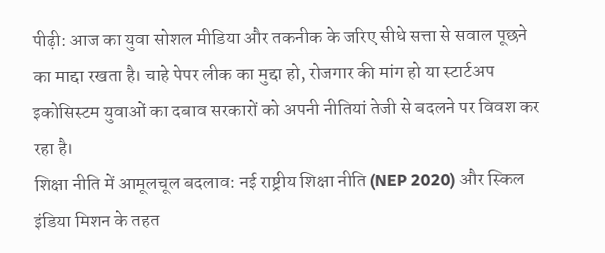पीढ़ी: आज का युवा सोशल मीडिया और तकनीक के जरिए सीधे सत्ता से सवाल पूछने का माद्दा रखता है। चाहे पेपर लीक का मुद्दा हो, रोजगार की मांग हो या स्टार्टअप इकोसिस्टम युवाओं का दबाव सरकारों को अपनी नीतियां तेजी से बदलने पर विवश कर रहा है।
शिक्षा नीति में आमूलचूल बदलाव: नई राष्ट्रीय शिक्षा नीति (NEP 2020) और स्किल इंडिया मिशन के तहत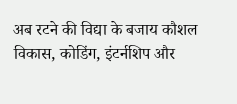अब रटने की विद्या के बजाय कौशल विकास, कोडिंग, इंटर्नशिप और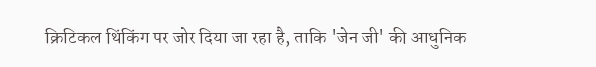क्रिटिकल थिंकिंग पर जोर दिया जा रहा है, ताकि 'जेन जी' की आधुनिक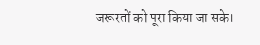जरूरतों को पूरा किया जा सके।